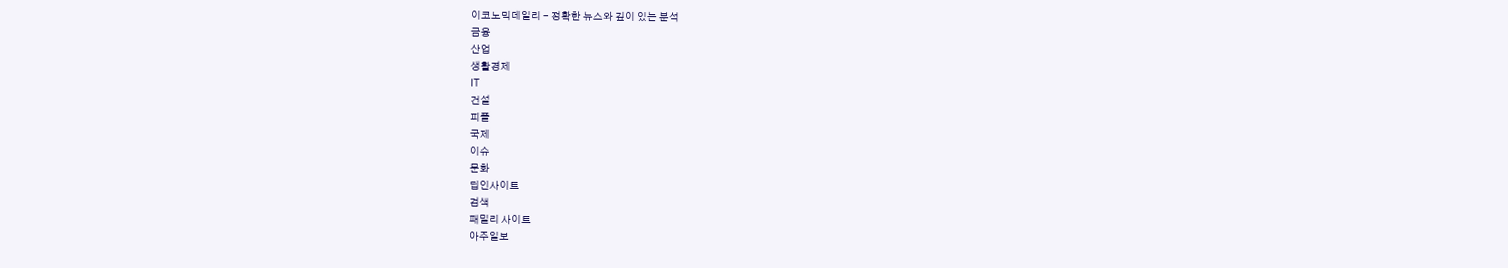이코노믹데일리 - 정확한 뉴스와 깊이 있는 분석
금융
산업
생활경제
IT
건설
피플
국제
이슈
문화
딥인사이트
검색
패밀리 사이트
아주일보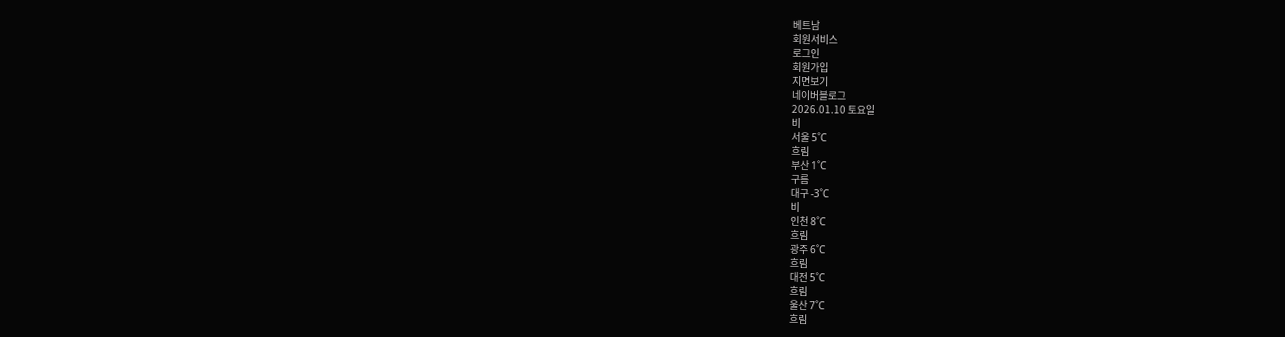베트남
회원서비스
로그인
회원가입
지면보기
네이버블로그
2026.01.10 토요일
비
서울 5˚C
흐림
부산 1˚C
구름
대구 -3˚C
비
인천 8˚C
흐림
광주 6˚C
흐림
대전 5˚C
흐림
울산 7˚C
흐림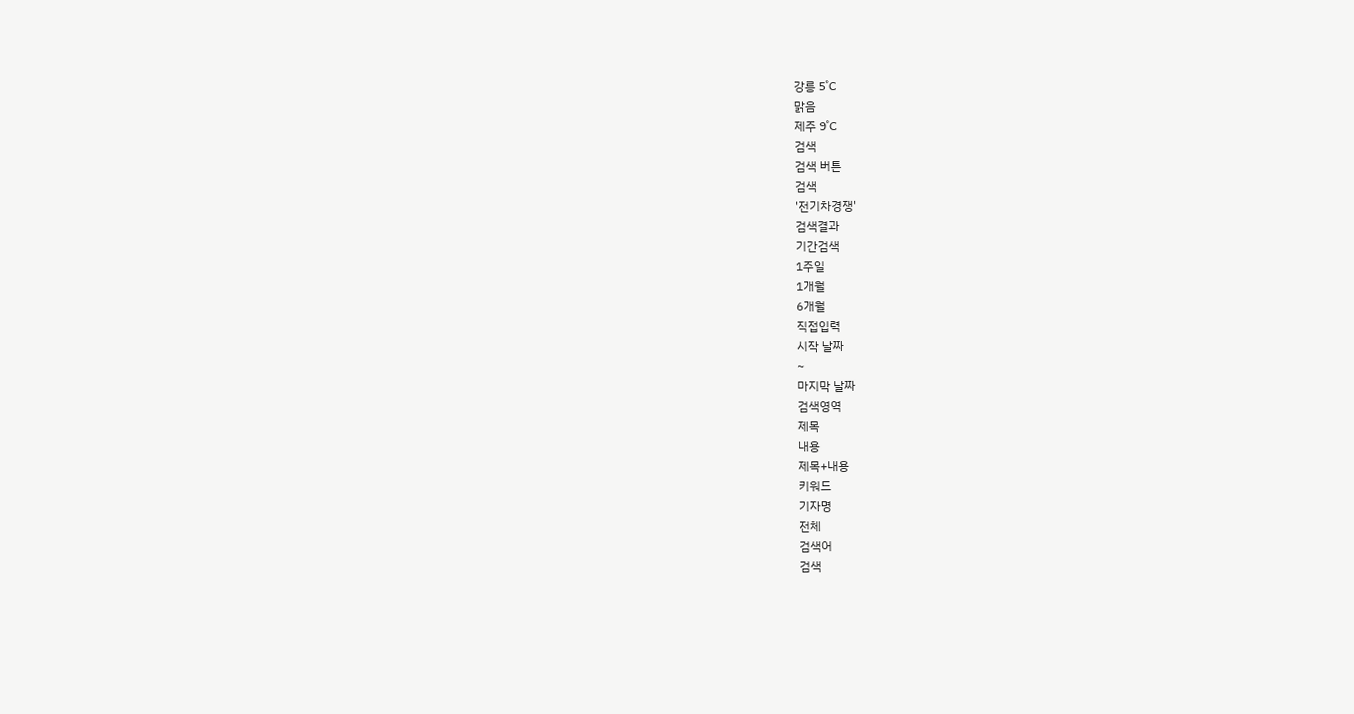강릉 5˚C
맑음
제주 9˚C
검색
검색 버튼
검색
'전기차경쟁'
검색결과
기간검색
1주일
1개월
6개월
직접입력
시작 날짜
~
마지막 날짜
검색영역
제목
내용
제목+내용
키워드
기자명
전체
검색어
검색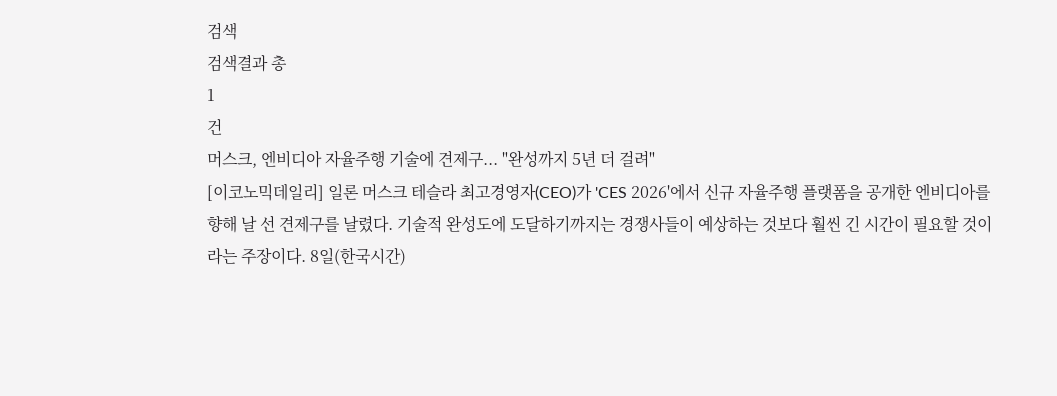검색
검색결과 총
1
건
머스크, 엔비디아 자율주행 기술에 견제구... "완성까지 5년 더 걸려"
[이코노믹데일리] 일론 머스크 테슬라 최고경영자(CEO)가 'CES 2026'에서 신규 자율주행 플랫폼을 공개한 엔비디아를 향해 날 선 견제구를 날렸다. 기술적 완성도에 도달하기까지는 경쟁사들이 예상하는 것보다 훨씬 긴 시간이 필요할 것이라는 주장이다. 8일(한국시간)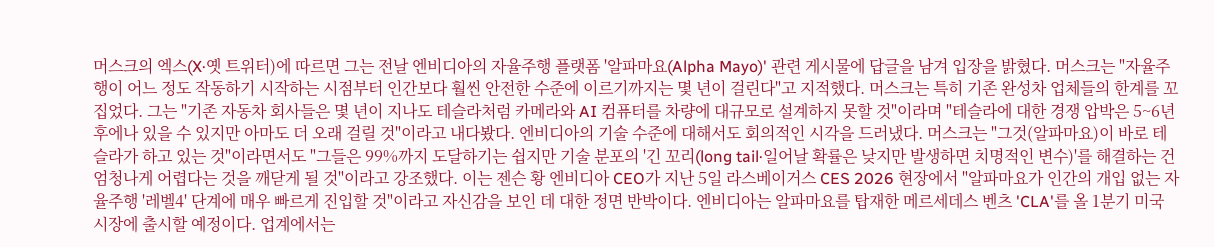머스크의 엑스(X·옛 트위터)에 따르면 그는 전날 엔비디아의 자율주행 플랫폼 '알파마요(Alpha Mayo)' 관련 게시물에 답글을 남겨 입장을 밝혔다. 머스크는 "자율주행이 어느 정도 작동하기 시작하는 시점부터 인간보다 훨씬 안전한 수준에 이르기까지는 몇 년이 걸린다"고 지적했다. 머스크는 특히 기존 완성차 업체들의 한계를 꼬집었다. 그는 "기존 자동차 회사들은 몇 년이 지나도 테슬라처럼 카메라와 AI 컴퓨터를 차량에 대규모로 설계하지 못할 것"이라며 "테슬라에 대한 경쟁 압박은 5~6년 후에나 있을 수 있지만 아마도 더 오래 걸릴 것"이라고 내다봤다. 엔비디아의 기술 수준에 대해서도 회의적인 시각을 드러냈다. 머스크는 "그것(알파마요)이 바로 테슬라가 하고 있는 것"이라면서도 "그들은 99%까지 도달하기는 쉽지만 기술 분포의 '긴 꼬리(long tail·일어날 확률은 낮지만 발생하면 치명적인 변수)'를 해결하는 건 엄청나게 어렵다는 것을 깨닫게 될 것"이라고 강조했다. 이는 젠슨 황 엔비디아 CEO가 지난 5일 라스베이거스 CES 2026 현장에서 "알파마요가 인간의 개입 없는 자율주행 '레벨4' 단계에 매우 빠르게 진입할 것"이라고 자신감을 보인 데 대한 정면 반박이다. 엔비디아는 알파마요를 탑재한 메르세데스 벤츠 'CLA'를 올 1분기 미국 시장에 출시할 예정이다. 업계에서는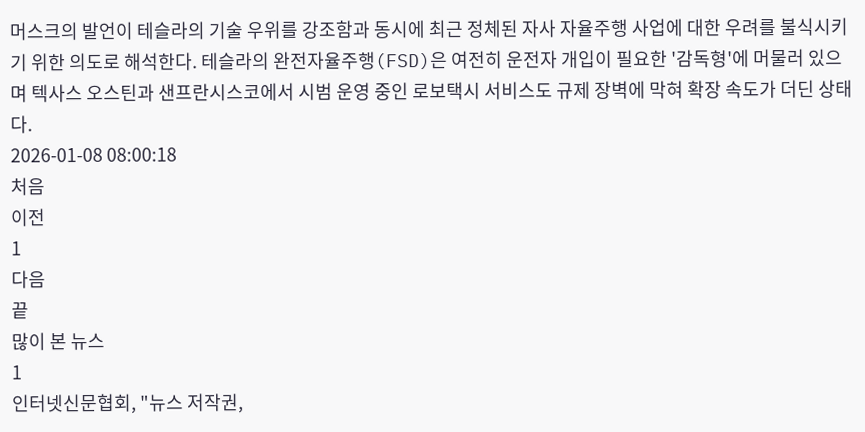머스크의 발언이 테슬라의 기술 우위를 강조함과 동시에 최근 정체된 자사 자율주행 사업에 대한 우려를 불식시키기 위한 의도로 해석한다. 테슬라의 완전자율주행(FSD)은 여전히 운전자 개입이 필요한 '감독형'에 머물러 있으며 텍사스 오스틴과 샌프란시스코에서 시범 운영 중인 로보택시 서비스도 규제 장벽에 막혀 확장 속도가 더딘 상태다.
2026-01-08 08:00:18
처음
이전
1
다음
끝
많이 본 뉴스
1
인터넷신문협회, "뉴스 저작권,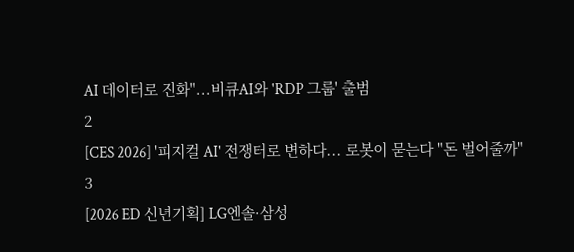AI 데이터로 진화"...비큐AI와 'RDP 그룹' 출범
2
[CES 2026] '피지컬 AI' 전쟁터로 변하다... 로봇이 묻는다 "돈 벌어줄까"
3
[2026 ED 신년기획] LG엔솔·삼성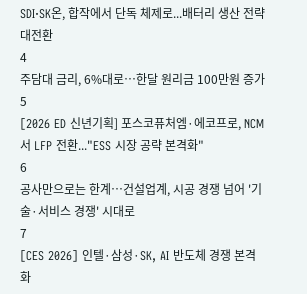SDI·SK온, 합작에서 단독 체제로...배터리 생산 전략 대전환
4
주담대 금리, 6%대로…한달 원리금 100만원 증가
5
[2026 ED 신년기획] 포스코퓨처엠·에코프로, NCM서 LFP 전환..."ESS 시장 공략 본격화"
6
공사만으로는 한계…건설업계, 시공 경쟁 넘어 '기술·서비스 경쟁' 시대로
7
[CES 2026] 인텔·삼성·SK, AI 반도체 경쟁 본격화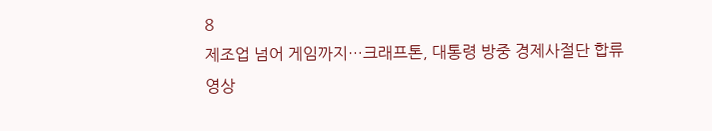8
제조업 넘어 게임까지…크래프톤, 대통령 방중 경제사절단 합류
영상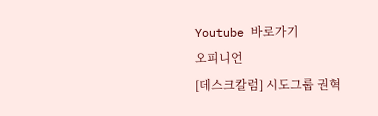Youtube 바로가기
오피니언
[데스크칼럼] 시도그룹 권혁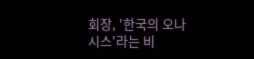회장, '한국의 오나시스'라는 비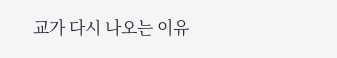교가 다시 나오는 이유